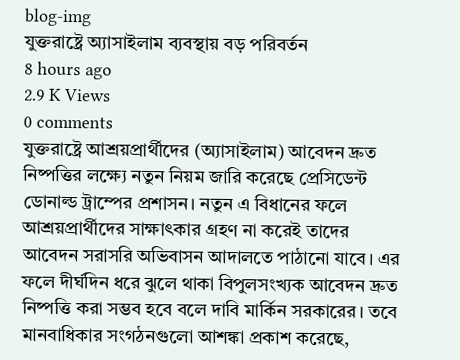blog-img
যুক্তরাষ্ট্রে অ্যাসাইলাম ব্যবস্থায় বড় পরিবর্তন
8 hours ago
2.9 K Views
0 comments
যুক্তরাষ্ট্রে আশ্রয়প্রার্থীদের (অ্যাসাইলাম) আবেদন দ্রুত নিষ্পত্তির লক্ষ্যে নতুন নিয়ম জারি করেছে প্রেসিডেন্ট ডোনাল্ড ট্রাম্পের প্রশাসন। নতুন এ বিধানের ফলে আশ্রয়প্রার্থীদের সাক্ষাৎকার গ্রহণ না করেই তাদের আবেদন সরাসরি অভিবাসন আদালতে পাঠানো যাবে। এর ফলে দীর্ঘদিন ধরে ঝুলে থাকা বিপুলসংখ্যক আবেদন দ্রুত নিষ্পত্তি করা সম্ভব হবে বলে দাবি মার্কিন সরকারের। তবে মানবাধিকার সংগঠনগুলো আশঙ্কা প্রকাশ করেছে,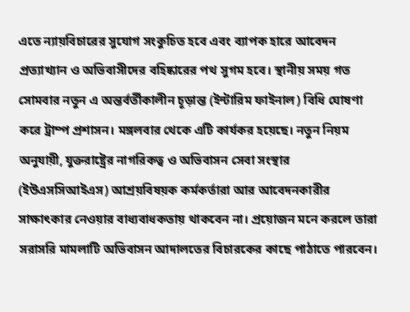এতে ন্যায়বিচারের সুযোগ সংকুচিত হবে এবং ব্যাপক হারে আবেদন প্রত্যাখ্যান ও অভিবাসীদের বহিষ্কারের পথ সুগম হবে। স্থানীয় সময় গত সোমবার নতুন এ অন্তর্বর্তীকালীন চূড়ান্ত (ইন্টারিম ফাইনাল) বিধি ঘোষণা করে ট্রাম্প প্রশাসন। মঙ্গলবার থেকে এটি কার্যকর হয়েছে। নতুন নিয়ম অনুযায়ী, যুক্তরাষ্ট্রের নাগরিকত্ব ও অভিবাসন সেবা সংস্থার (ইউএসসিআইএস) আশ্রয়বিষয়ক কর্মকর্তারা আর আবেদনকারীর সাক্ষাৎকার নেওয়ার বাধ্যবাধকতায় থাকবেন না। প্রয়োজন মনে করলে তারা সরাসরি মামলাটি অভিবাসন আদালতের বিচারকের কাছে পাঠাতে পারবেন।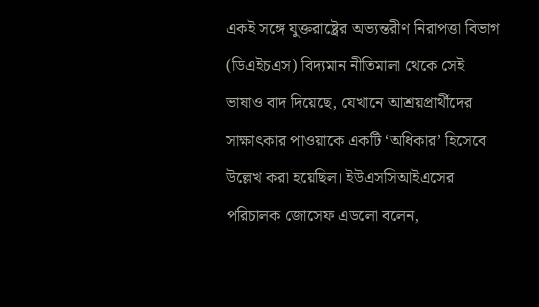একই সঙ্গে যুক্তরাষ্ট্রের অভ্যন্তরীণ নিরাপত্তা বিভাগ (ডিএইচএস) বিদ্যমান নীতিমালা থেকে সেই ভাষাও বাদ দিয়েছে, যেখানে আশ্রয়প্রার্থীদের সাক্ষাৎকার পাওয়াকে একটি ‘অধিকার’ হিসেবে উল্লেখ করা হয়েছিল। ইউএসসিআইএসের পরিচালক জোসেফ এডলো বলেন,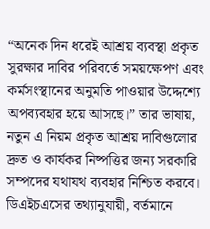“অনেক দিন ধরেই আশ্রয় ব্যবস্থা প্রকৃত সুরক্ষার দাবির পরিবর্তে সময়ক্ষেপণ এবং কর্মসংস্থানের অনুমতি পাওয়ার উদ্দেশ্যে অপব্যবহার হয়ে আসছে।” তার ভাষায়, নতুন এ নিয়ম প্রকৃত আশ্রয় দাবিগুলোর দ্রুত ও কার্যকর নিষ্পত্তির জন্য সরকারি সম্পদের যথাযথ ব্যবহার নিশ্চিত করবে। ডিএইচএসের তথ্যানুযায়ী, বর্তমানে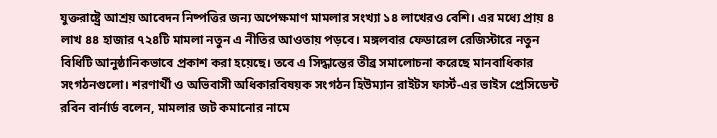যুক্তরাষ্ট্রে আশ্রয় আবেদন নিষ্পত্তির জন্য অপেক্ষমাণ মামলার সংখ্যা ১৪ লাখেরও বেশি। এর মধ্যে প্রায় ৪ লাখ ৪৪ হাজার ৭২৪টি মামলা নতুন এ নীতির আওতায় পড়বে। মঙ্গলবার ফেডারেল রেজিস্টারে নতুন বিধিটি আনুষ্ঠানিকভাবে প্রকাশ করা হয়েছে। তবে এ সিদ্ধান্তের তীব্র সমালোচনা করেছে মানবাধিকার সংগঠনগুলো। শরণার্থী ও অভিবাসী অধিকারবিষয়ক সংগঠন হিউম্যান রাইটস ফার্স্ট-এর ভাইস প্রেসিডেন্ট রবিন বার্নার্ড বলেন, মামলার জট কমানোর নামে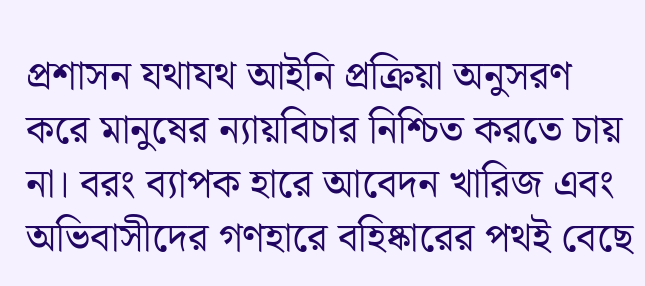প্রশাসন যথাযথ আইনি প্রক্রিয়া অনুসরণ করে মানুষের ন্যায়বিচার নিশ্চিত করতে চায় না। বরং ব্যাপক হারে আবেদন খারিজ এবং অভিবাসীদের গণহারে বহিষ্কারের পথই বেছে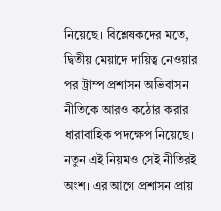নিয়েছে। বিশ্লেষকদের মতে, দ্বিতীয় মেয়াদে দায়িত্ব নেওয়ার পর ট্রাম্প প্রশাসন অভিবাসন নীতিকে আরও কঠোর করার ধারাবাহিক পদক্ষেপ নিয়েছে। নতুন এই নিয়মও সেই নীতিরই অংশ। এর আগে প্রশাসন প্রায়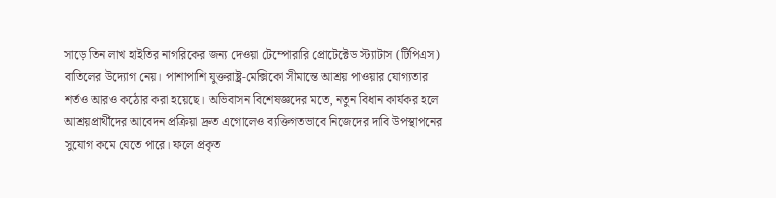সাড়ে তিন লাখ হাইতির নাগরিকের জন্য দেওয়া টেম্পোরারি প্রোটেক্টেড স্ট্যাটাস (টিপিএস) বাতিলের উদ্যোগ নেয়। পাশাপাশি যুক্তরাষ্ট্র-মেক্সিকো সীমান্তে আশ্রয় পাওয়ার যোগ্যতার শর্তও আরও কঠোর করা হয়েছে। অভিবাসন বিশেষজ্ঞদের মতে, নতুন বিধান কার্যকর হলে আশ্রয়প্রার্থীদের আবেদন প্রক্রিয়া দ্রুত এগোলেও ব্যক্তিগতভাবে নিজেদের দাবি উপস্থাপনের সুযোগ কমে যেতে পারে। ফলে প্রকৃত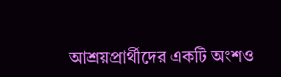আশ্রয়প্রার্থীদের একটি অংশও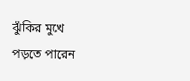ঝুঁকির মুখে পড়তে পারেন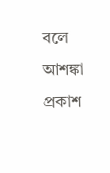বলে আশঙ্কা প্রকাশ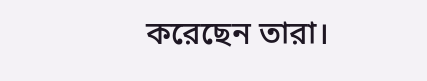করেছেন তারা।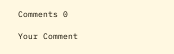Comments 0

Your Comment